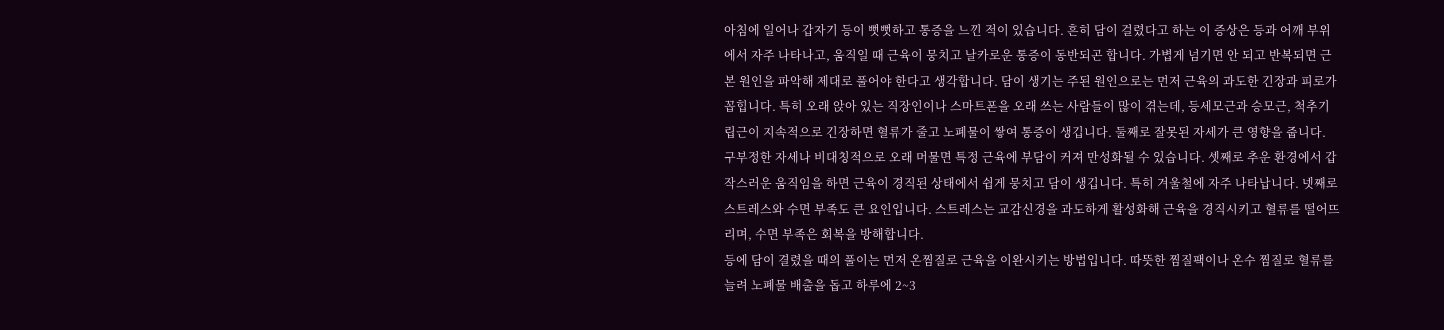아침에 일어나 갑자기 등이 뻣뻣하고 통증을 느낀 적이 있습니다. 흔히 담이 걸렸다고 하는 이 증상은 등과 어깨 부위에서 자주 나타나고, 움직일 때 근육이 뭉치고 날카로운 통증이 동반되곤 합니다. 가볍게 넘기면 안 되고 반복되면 근본 원인을 파악해 제대로 풀어야 한다고 생각합니다. 담이 생기는 주된 원인으로는 먼저 근육의 과도한 긴장과 피로가 꼽힙니다. 특히 오래 앉아 있는 직장인이나 스마트폰을 오래 쓰는 사람들이 많이 겪는데, 등세모근과 승모근, 척추기립근이 지속적으로 긴장하면 혈류가 줄고 노폐물이 쌓여 통증이 생깁니다. 둘째로 잘못된 자세가 큰 영향을 줍니다. 구부정한 자세나 비대칭적으로 오래 머물면 특정 근육에 부담이 커져 만성화될 수 있습니다. 셋째로 추운 환경에서 갑작스러운 움직임을 하면 근육이 경직된 상태에서 쉽게 뭉치고 담이 생깁니다. 특히 겨울철에 자주 나타납니다. 넷째로 스트레스와 수면 부족도 큰 요인입니다. 스트레스는 교감신경을 과도하게 활성화해 근육을 경직시키고 혈류를 떨어뜨리며, 수면 부족은 회복을 방해합니다.
등에 담이 결렸을 때의 풀이는 먼저 온찜질로 근육을 이완시키는 방법입니다. 따뜻한 찜질팩이나 온수 찜질로 혈류를 늘려 노폐물 배출을 돕고 하루에 2~3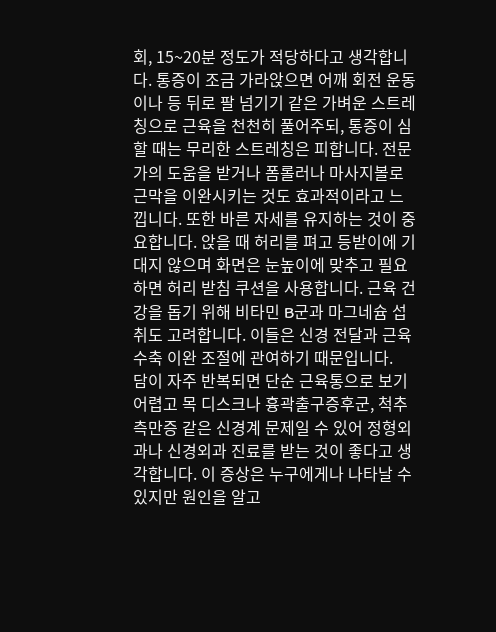회, 15~20분 정도가 적당하다고 생각합니다. 통증이 조금 가라앉으면 어깨 회전 운동이나 등 뒤로 팔 넘기기 같은 가벼운 스트레칭으로 근육을 천천히 풀어주되, 통증이 심할 때는 무리한 스트레칭은 피합니다. 전문가의 도움을 받거나 폼롤러나 마사지볼로 근막을 이완시키는 것도 효과적이라고 느낍니다. 또한 바른 자세를 유지하는 것이 중요합니다. 앉을 때 허리를 펴고 등받이에 기대지 않으며 화면은 눈높이에 맞추고 필요하면 허리 받침 쿠션을 사용합니다. 근육 건강을 돕기 위해 비타민 B군과 마그네슘 섭취도 고려합니다. 이들은 신경 전달과 근육 수축 이완 조절에 관여하기 때문입니다.
담이 자주 반복되면 단순 근육통으로 보기 어렵고 목 디스크나 흉곽출구증후군, 척추측만증 같은 신경계 문제일 수 있어 정형외과나 신경외과 진료를 받는 것이 좋다고 생각합니다. 이 증상은 누구에게나 나타날 수 있지만 원인을 알고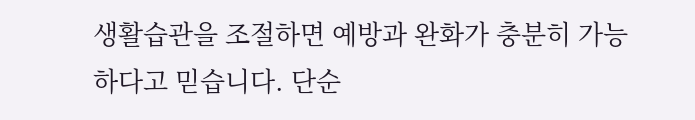생활습관을 조절하면 예방과 완화가 충분히 가능하다고 믿습니다. 단순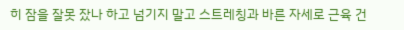히 잠을 잘못 잤나 하고 넘기지 말고 스트레칭과 바른 자세로 근육 건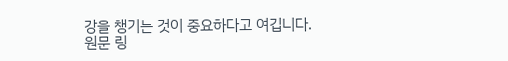강을 챙기는 것이 중요하다고 여깁니다.
원문 링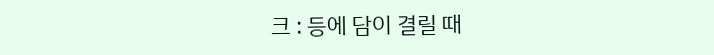크 : 등에 담이 결릴 때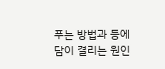푸는 방법과 등에 담이 결리는 원인